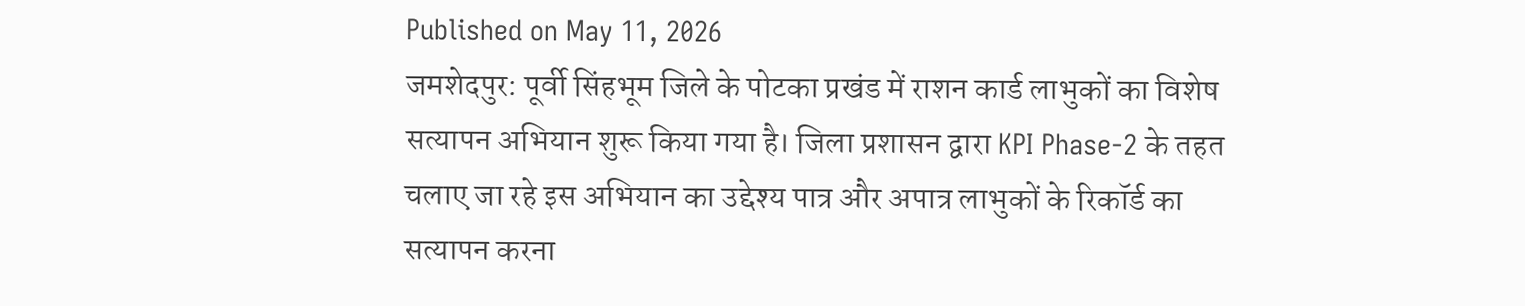Published on May 11, 2026
जमशेदपुर: पूर्वी सिंहभूम जिले के पोटका प्रखंड में राशन कार्ड लाभुकों का विशेष सत्यापन अभियान शुरू किया गया है। जिला प्रशासन द्वारा KPI Phase-2 के तहत चलाए जा रहे इस अभियान का उद्देश्य पात्र और अपात्र लाभुकों के रिकॉर्ड का सत्यापन करना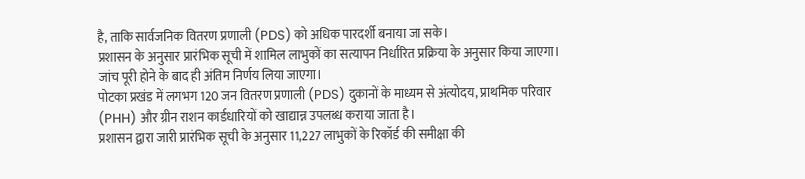है, ताकि सार्वजनिक वितरण प्रणाली (PDS) को अधिक पारदर्शी बनाया जा सके।
प्रशासन के अनुसार प्रारंभिक सूची में शामिल लाभुकों का सत्यापन निर्धारित प्रक्रिया के अनुसार किया जाएगा। जांच पूरी होने के बाद ही अंतिम निर्णय लिया जाएगा।
पोटका प्रखंड में लगभग 120 जन वितरण प्रणाली (PDS) दुकानों के माध्यम से अंत्योदय, प्राथमिक परिवार (PHH) और ग्रीन राशन कार्डधारियों को खाद्यान्न उपलब्ध कराया जाता है।
प्रशासन द्वारा जारी प्रारंभिक सूची के अनुसार 11,227 लाभुकों के रिकॉर्ड की समीक्षा की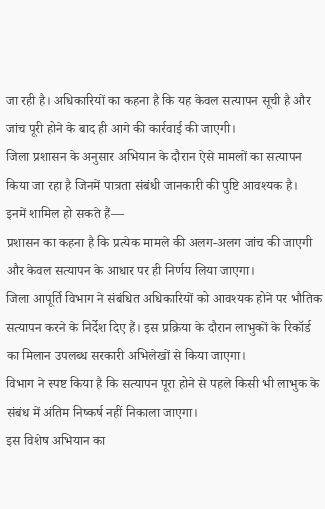जा रही है। अधिकारियों का कहना है कि यह केवल सत्यापन सूची है और जांच पूरी होने के बाद ही आगे की कार्रवाई की जाएगी।
जिला प्रशासन के अनुसार अभियान के दौरान ऐसे मामलों का सत्यापन किया जा रहा है जिनमें पात्रता संबंधी जानकारी की पुष्टि आवश्यक है।
इनमें शामिल हो सकते हैं—
प्रशासन का कहना है कि प्रत्येक मामले की अलग-अलग जांच की जाएगी और केवल सत्यापन के आधार पर ही निर्णय लिया जाएगा।
जिला आपूर्ति विभाग ने संबंधित अधिकारियों को आवश्यक होने पर भौतिक सत्यापन करने के निर्देश दिए हैं। इस प्रक्रिया के दौरान लाभुकों के रिकॉर्ड का मिलान उपलब्ध सरकारी अभिलेखों से किया जाएगा।
विभाग ने स्पष्ट किया है कि सत्यापन पूरा होने से पहले किसी भी लाभुक के संबंध में अंतिम निष्कर्ष नहीं निकाला जाएगा।
इस विशेष अभियान का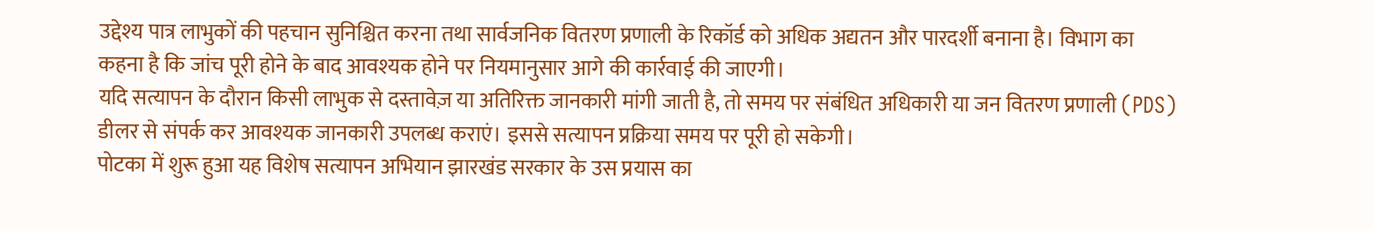उद्देश्य पात्र लाभुकों की पहचान सुनिश्चित करना तथा सार्वजनिक वितरण प्रणाली के रिकॉर्ड को अधिक अद्यतन और पारदर्शी बनाना है। विभाग का कहना है कि जांच पूरी होने के बाद आवश्यक होने पर नियमानुसार आगे की कार्रवाई की जाएगी।
यदि सत्यापन के दौरान किसी लाभुक से दस्तावेज़ या अतिरिक्त जानकारी मांगी जाती है, तो समय पर संबंधित अधिकारी या जन वितरण प्रणाली (PDS) डीलर से संपर्क कर आवश्यक जानकारी उपलब्ध कराएं। इससे सत्यापन प्रक्रिया समय पर पूरी हो सकेगी।
पोटका में शुरू हुआ यह विशेष सत्यापन अभियान झारखंड सरकार के उस प्रयास का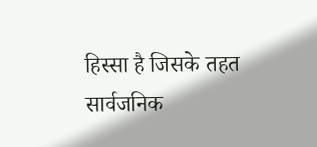हिस्सा है जिसके तहत सार्वजनिक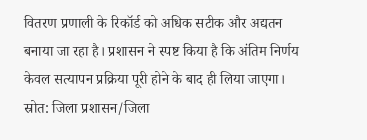वितरण प्रणाली के रिकॉर्ड को अधिक सटीक और अद्यतन बनाया जा रहा है। प्रशासन ने स्पष्ट किया है कि अंतिम निर्णय केवल सत्यापन प्रक्रिया पूरी होने के बाद ही लिया जाएगा।
स्रोत: जिला प्रशासन/जिला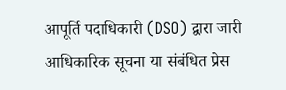आपूर्ति पदाधिकारी (DSO) द्वारा जारी आधिकारिक सूचना या संबंधित प्रेस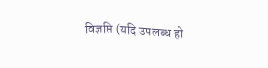विज्ञप्ति (यदि उपलब्ध हो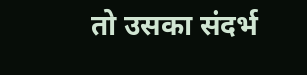तो उसका संदर्भ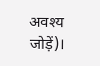अवश्य जोड़ें)।